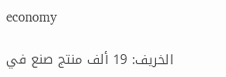economy

الخريف: 19 ألف منتج صنع في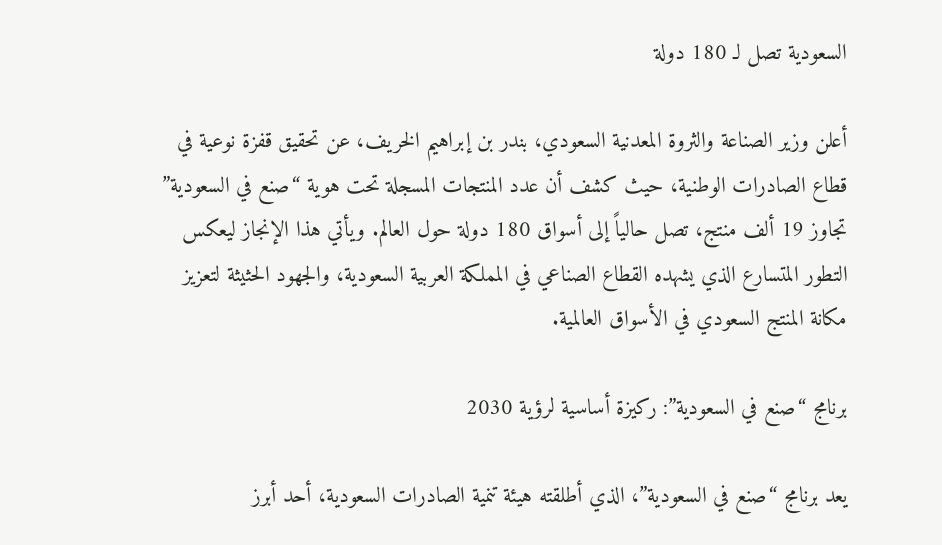السعودية تصل لـ 180 دولة

أعلن وزير الصناعة والثروة المعدنية السعودي، بندر بن إبراهيم الخريف، عن تحقيق قفزة نوعية في قطاع الصادرات الوطنية، حيث كشف أن عدد المنتجات المسجلة تحت هوية “صنع في السعودية” تجاوز 19 ألف منتج، تصل حالياً إلى أسواق 180 دولة حول العالم. ويأتي هذا الإنجاز ليعكس التطور المتسارع الذي يشهده القطاع الصناعي في المملكة العربية السعودية، والجهود الحثيثة لتعزيز مكانة المنتج السعودي في الأسواق العالمية.

برنامج “صنع في السعودية”: ركيزة أساسية لرؤية 2030

يعد برنامج “صنع في السعودية”، الذي أطلقته هيئة تنمية الصادرات السعودية، أحد أبرز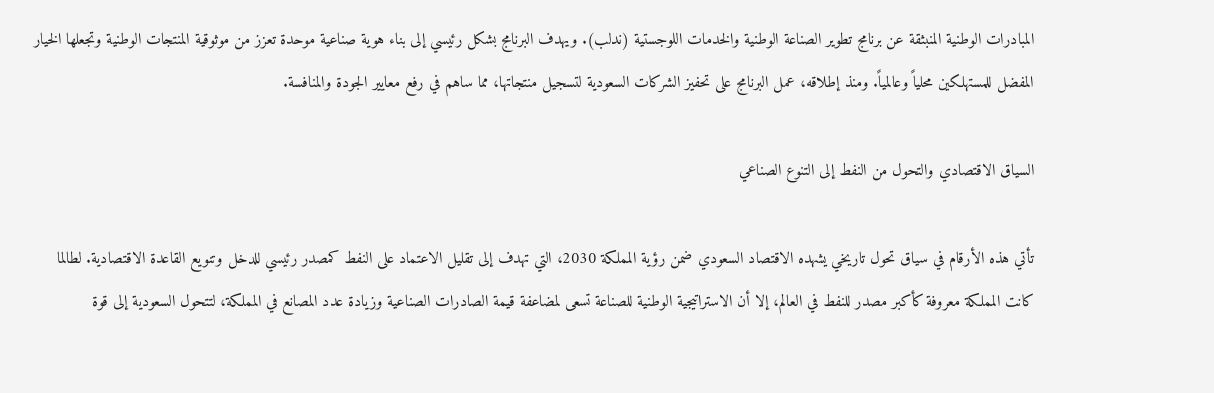المبادرات الوطنية المنبثقة عن برنامج تطوير الصناعة الوطنية والخدمات اللوجستية (ندلب). ويهدف البرنامج بشكل رئيسي إلى بناء هوية صناعية موحدة تعزز من موثوقية المنتجات الوطنية وتجعلها الخيار المفضل للمستهلكين محلياً وعالمياً. ومنذ إطلاقه، عمل البرنامج على تحفيز الشركات السعودية لتسجيل منتجاتها، مما ساهم في رفع معايير الجودة والمنافسة.

السياق الاقتصادي والتحول من النفط إلى التنوع الصناعي

تأتي هذه الأرقام في سياق تحول تاريخي يشهده الاقتصاد السعودي ضمن رؤية المملكة 2030، التي تهدف إلى تقليل الاعتماد على النفط كمصدر رئيسي للدخل وتنويع القاعدة الاقتصادية. لطالما كانت المملكة معروفة كأكبر مصدر للنفط في العالم، إلا أن الاستراتيجية الوطنية للصناعة تسعى لمضاعفة قيمة الصادرات الصناعية وزيادة عدد المصانع في المملكة، لتتحول السعودية إلى قوة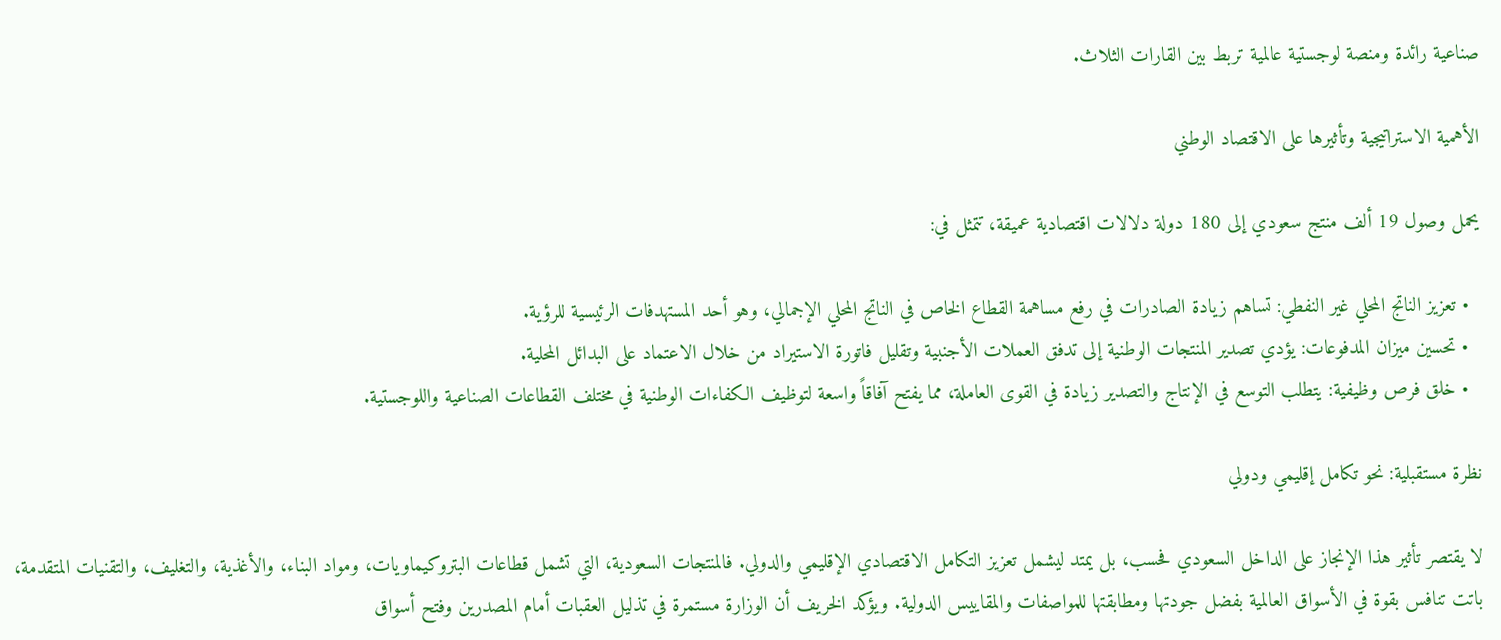صناعية رائدة ومنصة لوجستية عالمية تربط بين القارات الثلاث.

الأهمية الاستراتيجية وتأثيرها على الاقتصاد الوطني

يحمل وصول 19 ألف منتج سعودي إلى 180 دولة دلالات اقتصادية عميقة، تتمثل في:

  • تعزيز الناتج المحلي غير النفطي: تساهم زيادة الصادرات في رفع مساهمة القطاع الخاص في الناتج المحلي الإجمالي، وهو أحد المستهدفات الرئيسية للرؤية.
  • تحسين ميزان المدفوعات: يؤدي تصدير المنتجات الوطنية إلى تدفق العملات الأجنبية وتقليل فاتورة الاستيراد من خلال الاعتماد على البدائل المحلية.
  • خلق فرص وظيفية: يتطلب التوسع في الإنتاج والتصدير زيادة في القوى العاملة، مما يفتح آفاقاً واسعة لتوظيف الكفاءات الوطنية في مختلف القطاعات الصناعية واللوجستية.

نظرة مستقبلية: نحو تكامل إقليمي ودولي

لا يقتصر تأثير هذا الإنجاز على الداخل السعودي فحسب، بل يمتد ليشمل تعزيز التكامل الاقتصادي الإقليمي والدولي. فالمنتجات السعودية، التي تشمل قطاعات البتروكيماويات، ومواد البناء، والأغذية، والتغليف، والتقنيات المتقدمة، باتت تنافس بقوة في الأسواق العالمية بفضل جودتها ومطابقتها للمواصفات والمقاييس الدولية. ويؤكد الخريف أن الوزارة مستمرة في تذليل العقبات أمام المصدرين وفتح أسواق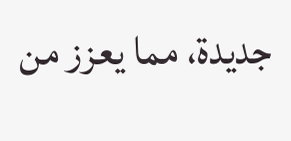جديدة، مما يعزز من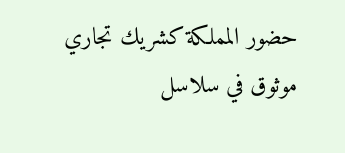حضور المملكة كشريك تجاري موثوق في سلاسل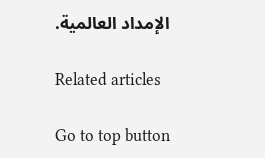الإمداد العالمية.

Related articles

Go to top button